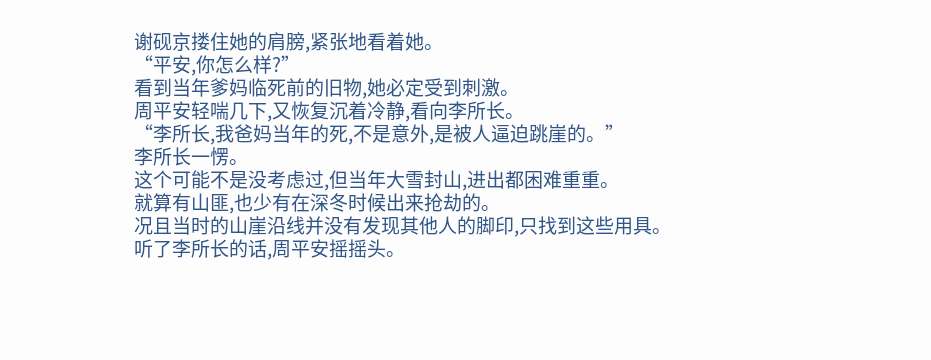谢砚京搂住她的肩膀,紧张地看着她。
“平安,你怎么样?”
看到当年爹妈临死前的旧物,她必定受到刺激。
周平安轻喘几下,又恢复沉着冷静,看向李所长。
“李所长,我爸妈当年的死,不是意外,是被人逼迫跳崖的。”
李所长一愣。
这个可能不是没考虑过,但当年大雪封山,进出都困难重重。
就算有山匪,也少有在深冬时候出来抢劫的。
况且当时的山崖沿线并没有发现其他人的脚印,只找到这些用具。
听了李所长的话,周平安摇摇头。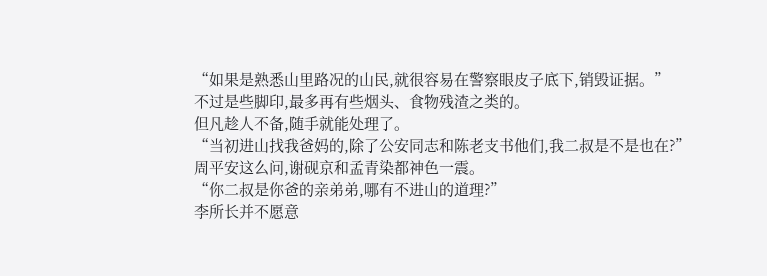“如果是熟悉山里路况的山民,就很容易在警察眼皮子底下,销毁证据。”
不过是些脚印,最多再有些烟头、食物残渣之类的。
但凡趁人不备,随手就能处理了。
“当初进山找我爸妈的,除了公安同志和陈老支书他们,我二叔是不是也在?”
周平安这么问,谢砚京和孟青染都神色一震。
“你二叔是你爸的亲弟弟,哪有不进山的道理?”
李所长并不愿意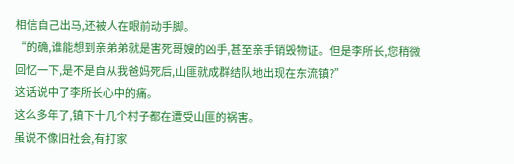相信自己出马,还被人在眼前动手脚。
“的确,谁能想到亲弟弟就是害死哥嫂的凶手,甚至亲手销毁物证。但是李所长,您稍微回忆一下,是不是自从我爸妈死后,山匪就成群结队地出现在东流镇?”
这话说中了李所长心中的痛。
这么多年了,镇下十几个村子都在遭受山匪的祸害。
虽说不像旧社会,有打家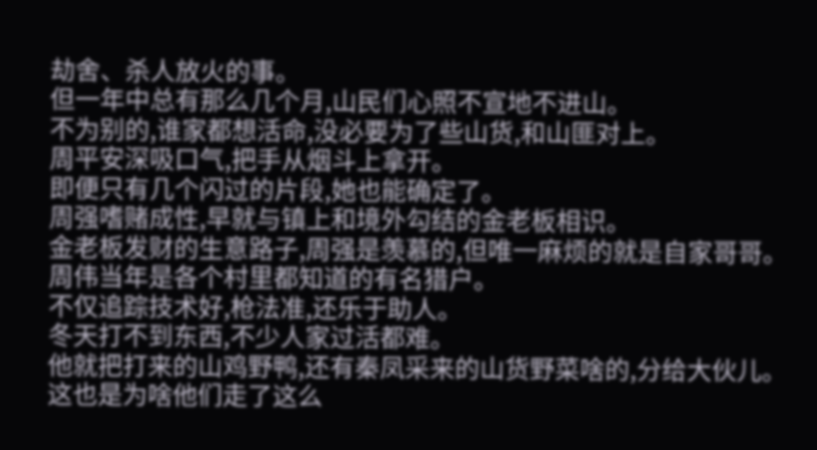劫舍、杀人放火的事。
但一年中总有那么几个月,山民们心照不宣地不进山。
不为别的,谁家都想活命,没必要为了些山货,和山匪对上。
周平安深吸口气,把手从烟斗上拿开。
即便只有几个闪过的片段,她也能确定了。
周强嗜赌成性,早就与镇上和境外勾结的金老板相识。
金老板发财的生意路子,周强是羡慕的,但唯一麻烦的就是自家哥哥。
周伟当年是各个村里都知道的有名猎户。
不仅追踪技术好,枪法准,还乐于助人。
冬天打不到东西,不少人家过活都难。
他就把打来的山鸡野鸭,还有秦凤采来的山货野菜啥的,分给大伙儿。
这也是为啥他们走了这么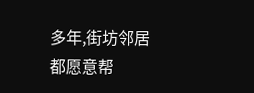多年,街坊邻居都愿意帮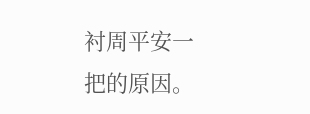衬周平安一把的原因。